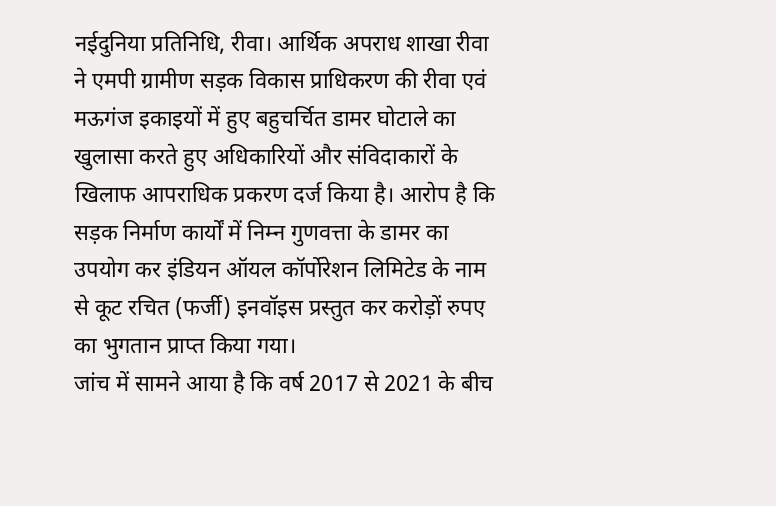नईदुनिया प्रतिनिधि, रीवा। आर्थिक अपराध शाखा रीवा ने एमपी ग्रामीण सड़क विकास प्राधिकरण की रीवा एवं मऊगंज इकाइयों में हुए बहुचर्चित डामर घोटाले का खुलासा करते हुए अधिकारियों और संविदाकारों के खिलाफ आपराधिक प्रकरण दर्ज किया है। आरोप है कि सड़क निर्माण कार्यों में निम्न गुणवत्ता के डामर का उपयोग कर इंडियन ऑयल कॉर्पोरेशन लिमिटेड के नाम से कूट रचित (फर्जी) इनवॉइस प्रस्तुत कर करोड़ों रुपए का भुगतान प्राप्त किया गया।
जांच में सामने आया है कि वर्ष 2017 से 2021 के बीच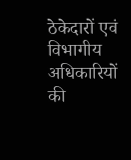ठेकेदारों एवं विभागीय अधिकारियों की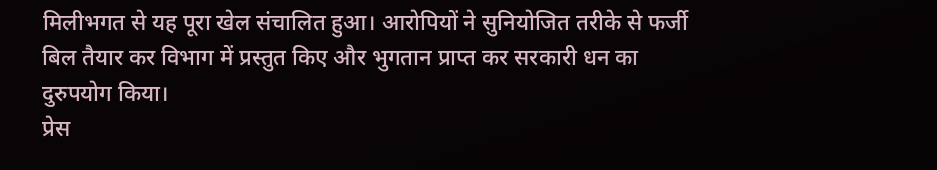मिलीभगत से यह पूरा खेल संचालित हुआ। आरोपियों ने सुनियोजित तरीके से फर्जी बिल तैयार कर विभाग में प्रस्तुत किए और भुगतान प्राप्त कर सरकारी धन का दुरुपयोग किया।
प्रेस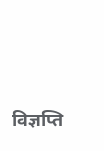विज्ञप्ति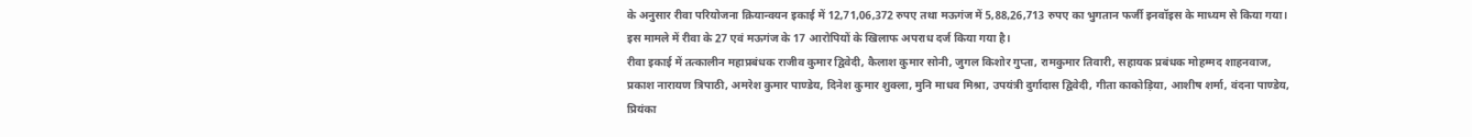के अनुसार रीवा परियोजना क्रियान्वयन इकाई में 12,71,06,372 रुपए तथा मऊगंज में 5,88,26,713 रुपए का भुगतान फर्जी इनवॉइस के माध्यम से किया गया। इस मामले में रीवा के 27 एवं मऊगंज के 17 आरोपियों के खिलाफ अपराध दर्ज किया गया है।
रीवा इकाई में तत्कालीन महाप्रबंधक राजीव कुमार द्विवेदी, कैलाश कुमार सोनी, जुगल किशोर गुप्ता, रामकुमार तिवारी, सहायक प्रबंधक मोहम्मद शाहनवाज, प्रकाश नारायण त्रिपाठी, अमरेश कुमार पाण्डेय, दिनेश कुमार शुक्ला, मुनि माधव मिश्रा, उपयंत्री दुर्गादास द्विवेदी, गीता काकोड़िया, आशीष शर्मा, वंदना पाण्डेय, प्रियंका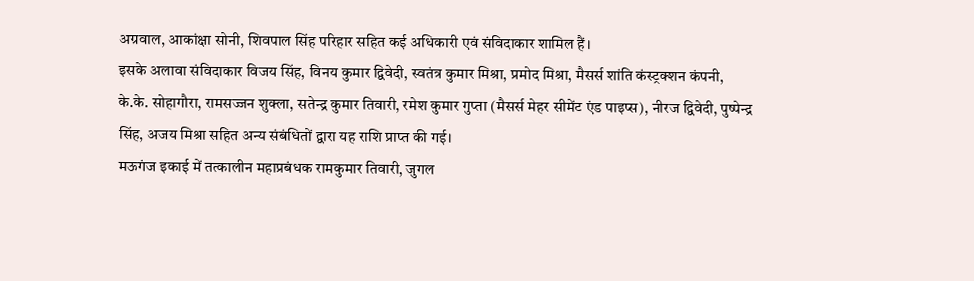अग्रवाल, आकांक्षा सोनी, शिवपाल सिंह परिहार सहित कई अधिकारी एवं संविदाकार शामिल हैं।
इसके अलावा संविदाकार विजय सिंह, विनय कुमार द्विवेदी, स्वतंत्र कुमार मिश्रा, प्रमोद मिश्रा, मैसर्स शांति कंस्ट्रक्शन कंपनी, के.के. सोहागौरा, रामसज्जन शुक्ला, सतेन्द्र कुमार तिवारी, रमेश कुमार गुप्ता (मैसर्स मेहर सीमेंट एंड पाइप्स), नीरज द्विवेदी, पुष्पेन्द्र सिंह, अजय मिश्रा सहित अन्य संबंधितों द्वारा यह राशि प्राप्त की गई।
मऊगंज इकाई में तत्कालीन महाप्रबंधक रामकुमार तिवारी, जुगल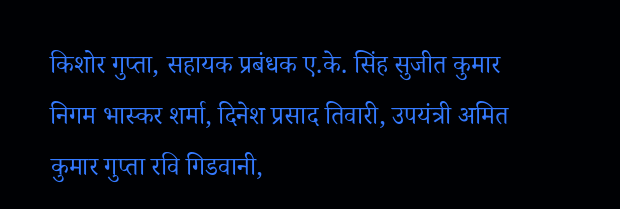किशोर गुप्ता, सहायक प्रबंधक ए.के. सिंह सुजीत कुमार निगम भास्कर शर्मा, दिनेश प्रसाद तिवारी, उपयंत्री अमित कुमार गुप्ता रवि गिडवानी,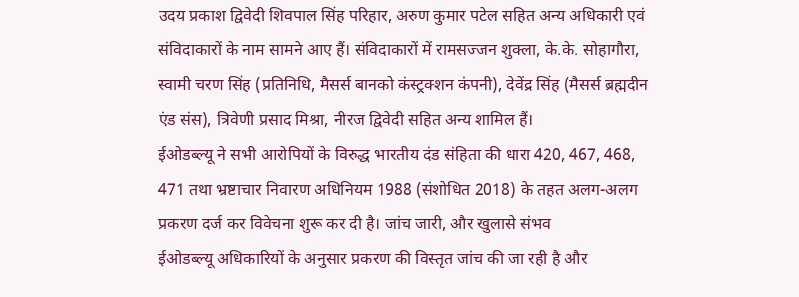उदय प्रकाश द्विवेदी शिवपाल सिंह परिहार, अरुण कुमार पटेल सहित अन्य अधिकारी एवं संविदाकारों के नाम सामने आए हैं। संविदाकारों में रामसज्जन शुक्ला, के.के. सोहागौरा, स्वामी चरण सिंह (प्रतिनिधि, मैसर्स बानको कंस्ट्रक्शन कंपनी), देवेंद्र सिंह (मैसर्स ब्रह्मदीन एंड संस), त्रिवेणी प्रसाद मिश्रा, नीरज द्विवेदी सहित अन्य शामिल हैं।
ईओडब्ल्यू ने सभी आरोपियों के विरुद्ध भारतीय दंड संहिता की धारा 420, 467, 468, 471 तथा भ्रष्टाचार निवारण अधिनियम 1988 (संशोधित 2018) के तहत अलग-अलग प्रकरण दर्ज कर विवेचना शुरू कर दी है। जांच जारी, और खुलासे संभव
ईओडब्ल्यू अधिकारियों के अनुसार प्रकरण की विस्तृत जांच की जा रही है और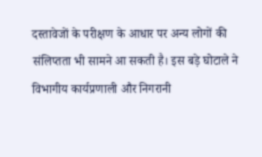दस्तावेजों के परीक्षण के आधार पर अन्य लोगों की संलिप्तता भी सामने आ सकती है। इस बड़े घोटाले ने विभागीय कार्यप्रणाली और निगरानी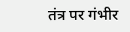तंत्र पर गंभीर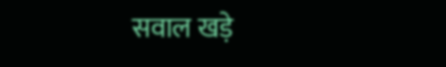सवाल खड़े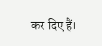कर दिए हैं।